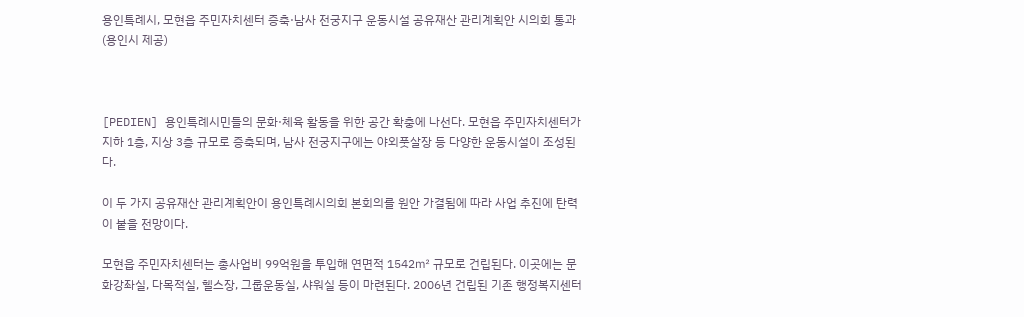용인특례시, 모현읍 주민자치센터 증축·남사 전궁지구 운동시설 공유재산 관리계획안 시의회 통과 (용인시 제공)



[PEDIEN] 용인특례시민들의 문화·체육 활동을 위한 공간 확충에 나선다. 모현읍 주민자치센터가 지하 1층, 지상 3층 규모로 증축되며, 남사 전궁지구에는 야외풋살장 등 다양한 운동시설이 조성된다.

이 두 가지 공유재산 관리계획안이 용인특례시의회 본회의를 원안 가결됨에 따라 사업 추진에 탄력이 붙을 전망이다.

모현읍 주민자치센터는 총사업비 99억원을 투입해 연면적 1542㎡ 규모로 건립된다. 이곳에는 문화강좌실, 다목적실, 헬스장, 그룹운동실, 샤워실 등이 마련된다. 2006년 건립된 기존 행정복지센터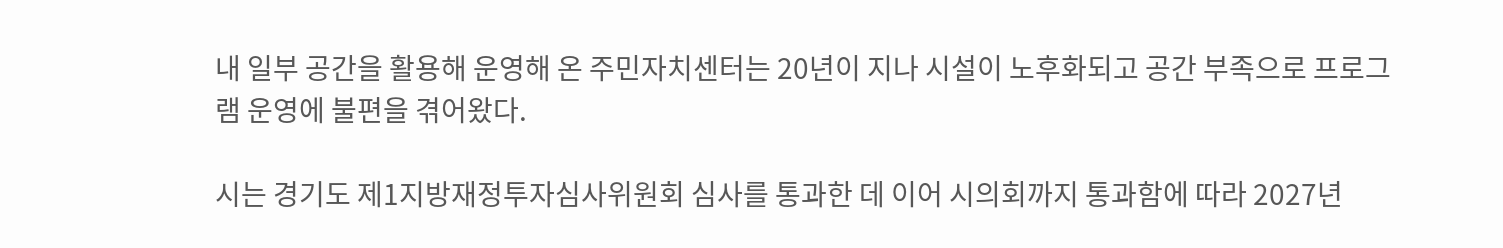내 일부 공간을 활용해 운영해 온 주민자치센터는 20년이 지나 시설이 노후화되고 공간 부족으로 프로그램 운영에 불편을 겪어왔다.

시는 경기도 제1지방재정투자심사위원회 심사를 통과한 데 이어 시의회까지 통과함에 따라 2027년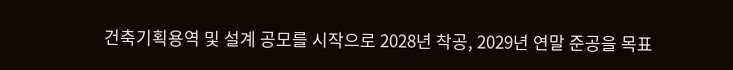건축기획용역 및 설계 공모를 시작으로 2028년 착공, 2029년 연말 준공을 목표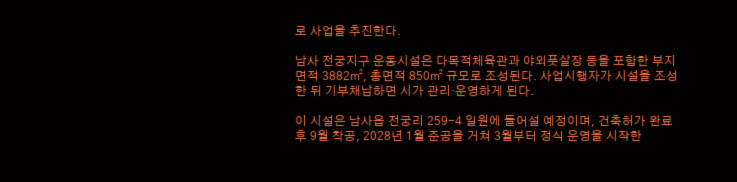로 사업을 추진한다.

남사 전궁지구 운동시설은 다목적체육관과 야외풋살장 등을 포함한 부지면적 3882㎡, 총면적 850㎡ 규모로 조성된다. 사업시행자가 시설을 조성한 뒤 기부채납하면 시가 관리·운영하게 된다.

이 시설은 남사읍 전궁리 259-4 일원에 들어설 예정이며, 건축허가 완료 후 9월 착공, 2028년 1월 준공을 거쳐 3월부터 정식 운영을 시작한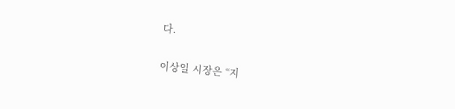다.

이상일 시장은 “지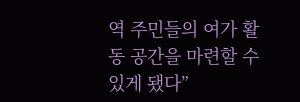역 주민들의 여가 활동 공간을 마련할 수 있게 됐다”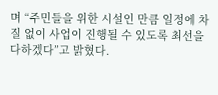며 “주민들을 위한 시설인 만큼 일정에 차질 없이 사업이 진행될 수 있도록 최선을 다하겠다”고 밝혔다.